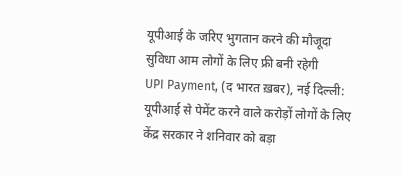यूपीआई के जरिए भुगतान करने की मौजूदा सुविधा आम लोगों के लिए फ्री बनी रहेगी
UPI Payment, (द भारत ख़बर), नई दिल्ली: यूपीआई से पेमेंट करने वाले करोड़ों लोगों के लिए केंद्र सरकार ने शनिवार को बड़ा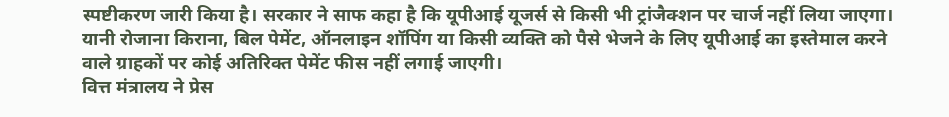स्पष्टीकरण जारी किया है। सरकार ने साफ कहा है कि यूपीआई यूजर्स से किसी भी ट्रांजैक्शन पर चार्ज नहीं लिया जाएगा। यानी रोजाना किराना, बिल पेमेंट, ऑनलाइन शॉपिंग या किसी व्यक्ति को पैसे भेजने के लिए यूपीआई का इस्तेमाल करने वाले ग्राहकों पर कोई अतिरिक्त पेमेंट फीस नहीं लगाई जाएगी।
वित्त मंत्रालय ने प्रेस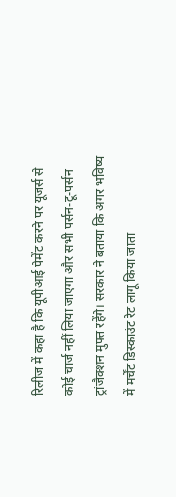रिलीज में कहा है कि यूपीआई पेमेंट करने पर यूजर्स से कोई चार्ज नहीं लिया जाएगा और सभी पर्सन-टू-पर्सन ट्रांजैक्शन मुफ्त रहेंगे। सरकार ने बताया कि अगर भविष्य में मर्चेंट डिस्काउंट रेट लागू किया जाता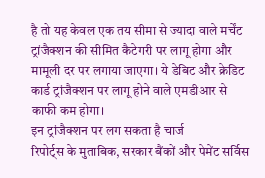है तो यह केवल एक तय सीमा से ज्यादा वाले मर्चेंट ट्रांजैक्शन की सीमित कैटेगरी पर लागू होगा और मामूली दर पर लगाया जाएगा। ये डेबिट और क्रेडिट कार्ड ट्रांजैक्शन पर लागू होने वाले एमडीआर से काफी कम होगा।
इन ट्रांजैक्शन पर लग सकता है चार्ज
रिपोर्ट्स के मुताबिक, सरकार बैंकों और पेमेंट सर्विस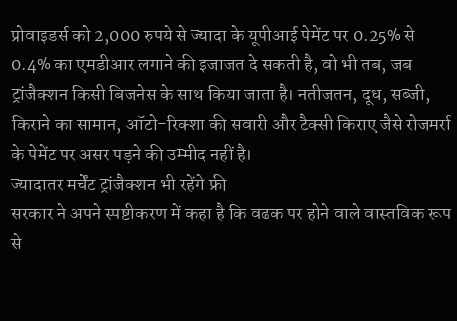प्रोवाइडर्स को 2,000 रुपये से ज्यादा के यूपीआई पेमेंट पर 0.25% से 0.4% का एमडीआर लगाने की इजाजत दे सकती है, वो भी तब, जब ट्रांजैक्शन किसी बिजनेस के साथ किया जाता है। नतीजतन, दूध, सब्जी, किराने का सामान, ऑटो-रिक्शा की सवारी और टैक्सी किराए जैसे रोजमर्रा के पेमेंट पर असर पड़ने की उम्मीद नहीं है।
ज्यादातर मर्चेंट ट्रांजैक्शन भी रहेंगे फ्री
सरकार ने अपने स्पष्टीकरण में कहा है कि वढक पर होने वाले वास्तविक रूप से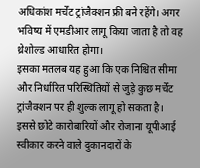अधिकांश मर्चेंट ट्रांजैक्शन फ्री बने रहेंगे। अगर भविष्य में एमडीआर लागू किया जाता है तो वह थ्रेशोल्ड आधारित होगा।
इसका मतलब यह हुआ कि एक निश्चित सीमा और निर्धारित परिस्थितियों से जुड़े कुछ मर्चेंट ट्रांजैक्शन पर ही शुल्क लागू हो सकता है। इससे छोटे कारोबारियों और रोजाना यूपीआई स्वीकार करने वाले दुकानदारों के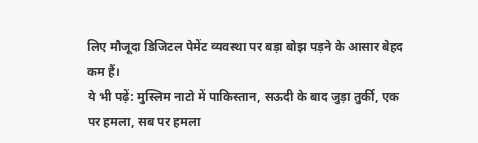लिए मौजूदा डिजिटल पेमेंट व्यवस्था पर बड़ा बोझ पड़ने के आसार बेहद कम हैं।
ये भी पढ़ें: मुस्लिम नाटो में पाकिस्तान, सऊदी के बाद जुड़ा तुर्की, एक पर हमला, सब पर हमला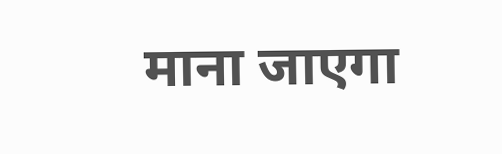माना जाएगा